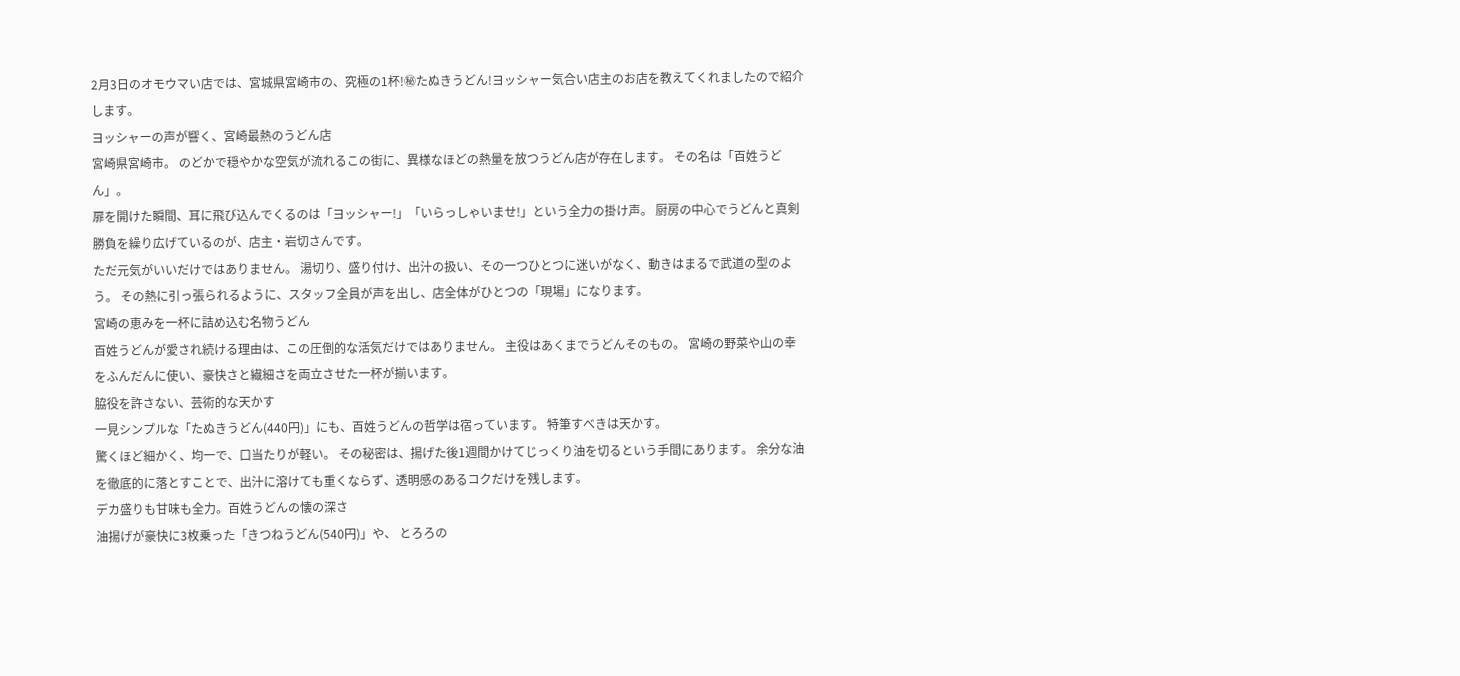2月3日のオモウマい店では、宮城県宮崎市の、究極の1杯!㊙たぬきうどん!ヨッシャー気合い店主のお店を教えてくれましたので紹介します。
ヨッシャーの声が響く、宮崎最熱のうどん店
宮崎県宮崎市。 のどかで穏やかな空気が流れるこの街に、異様なほどの熱量を放つうどん店が存在します。 その名は「百姓うどん」。
扉を開けた瞬間、耳に飛び込んでくるのは「ヨッシャー!」「いらっしゃいませ!」という全力の掛け声。 厨房の中心でうどんと真剣勝負を繰り広げているのが、店主・岩切さんです。
ただ元気がいいだけではありません。 湯切り、盛り付け、出汁の扱い、その一つひとつに迷いがなく、動きはまるで武道の型のよう。 その熱に引っ張られるように、スタッフ全員が声を出し、店全体がひとつの「現場」になります。
宮崎の恵みを一杯に詰め込む名物うどん
百姓うどんが愛され続ける理由は、この圧倒的な活気だけではありません。 主役はあくまでうどんそのもの。 宮崎の野菜や山の幸をふんだんに使い、豪快さと繊細さを両立させた一杯が揃います。
脇役を許さない、芸術的な天かす
一見シンプルな「たぬきうどん(440円)」にも、百姓うどんの哲学は宿っています。 特筆すべきは天かす。
驚くほど細かく、均一で、口当たりが軽い。 その秘密は、揚げた後1週間かけてじっくり油を切るという手間にあります。 余分な油を徹底的に落とすことで、出汁に溶けても重くならず、透明感のあるコクだけを残します。
デカ盛りも甘味も全力。百姓うどんの懐の深さ
油揚げが豪快に3枚乗った「きつねうどん(540円)」や、 とろろの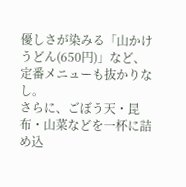優しさが染みる「山かけうどん(650円)」など、定番メニューも抜かりなし。
さらに、ごぼう天・昆布・山菜などを一杯に詰め込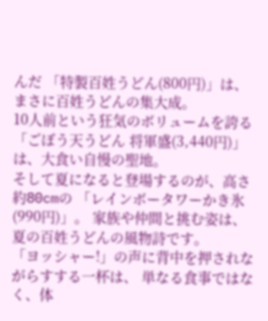んだ 「特製百姓うどん(800円)」は、まさに百姓うどんの集大成。
10人前という狂気のボリュームを誇る「ごぼう天うどん 将軍盛(3,440円)」は、大食い自慢の聖地。
そして夏になると登場するのが、高さ約80cmの 「レインボータワーかき氷(990円)」。 家族や仲間と挑む姿は、夏の百姓うどんの風物詩です。
「ヨッシャー!」の声に背中を押されながらすする一杯は、 単なる食事ではなく、体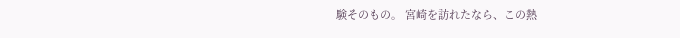験そのもの。 宮崎を訪れたなら、この熱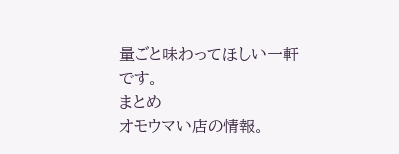量ごと味わってほしい一軒です。
まとめ
オモウマい店の情報。